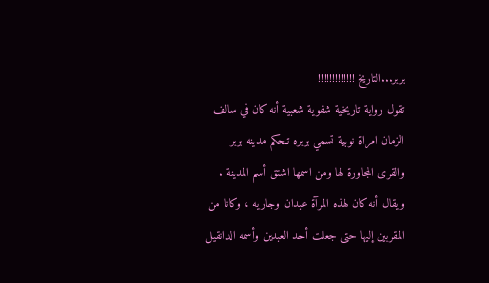بربر...التاريخ !!!!!!!!!!!!!
تقول رواية تاريخية شفوية شعبية أنه كان في سالف الزمان امراة نوبية تسمي بربره تـحكم مدينه بربر والقرى المجاورة لها ومن اسمها اشتق أسم المدينة .
ويقال أنه كان لهذه المرآة عبدان وجاريه ، وكانا من المقربين إليها حتى جعلت أحد العبدين وأسمه الدانقيل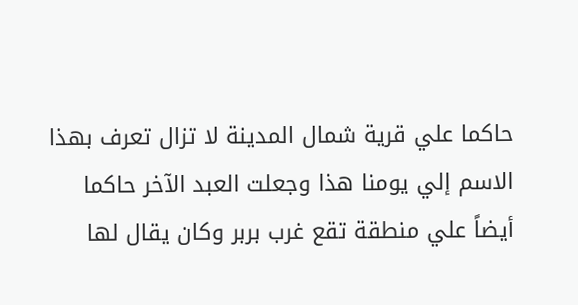حاكما علي قرية شمال المدينة لا تزال تعرف بهذا الاسم إلي يومنا هذا وجعلت العبد الآخر حاكما أيضاً علي منطقة تقع غرب بربر وكان يقال لها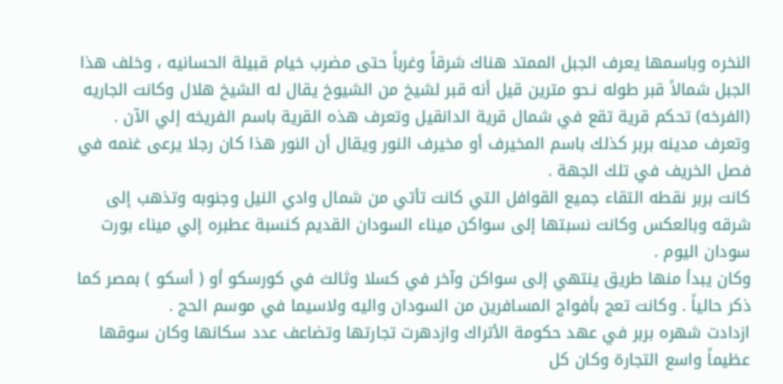النخره وباسمها يعرف الجبل الممتد هناك شرقاً وغرباً حتى مضرب خيام قبيلة الحسانيه ، وخلف هذا الجبل شمالاً قبر طوله نـحو مترين قيل أنه قبر لشيخ من الشيوخ يقال له الشيخ هلال وكانت الجاريه (الفرخه) تحكم قرية تقع في شمال قرية الدانقيل وتعرف هذه القرية باسم الفريخه إلي الآن .
وتعرف مدينه بربر كذلك باسم المخيرف أو مخيرف النور ويقال أن النور هذا كان رجلا يرعى غنمه في فصل الخريف في تلك الجهة .
كانت بربر نقطه التقاء جميع القوافل التي كانت تأتي من شمال وادي النيل وجنوبه وتذهب إلى شرقه وبالعكس وكانت نسبتها إلى سواكن ميناء السودان القديم كنسبة عطبره إلي ميناء بورت سودان اليوم .
وكان يبدأ منها طريق ينتهي إلى سواكن وآخر في كسلا وثالث في كورسكو أو ( أسكو ) بمصر كما ذكر حالياً . وكانت تعج بأفواج المسافرين من السودان واليه ولاسيما في موسم الحج .
ازدادت شهره بربر في عهد حكومة الأتراك وازدهرت تجارتها وتضاعف عدد سكانها وكان سوقها عظيماً واسع التجارة وكان كل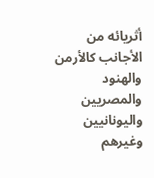أثريائه من الأجانب كالأرمن والهنود والمصريين واليونانيين وغيرهم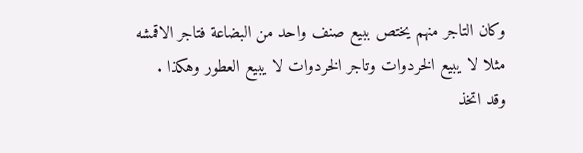وكان التاجر منهم يختص ببيع صنف واحد من البضاعة فتاجر الاقمشه مثلا لا يبيع الخردوات وتاجر الخردوات لا يبيع العطور وهكذا .
وقد اتخذ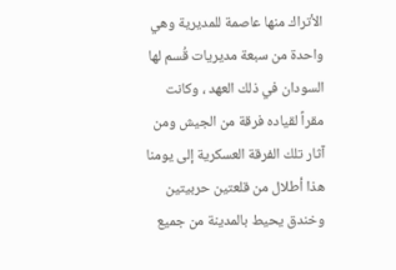الأتراك منها عاصمة للمديرية وهي واحدة من سبعة مديريات قُسم لها السودان في ذلك العهد ، وكانت مقراً لقياده فرقة من الجيش ومن آثار تلك الفرقة العسكرية إلى يومنا هذا أطلال من قلعتين حربيتين وخندق يحيط بالمدينة من جميع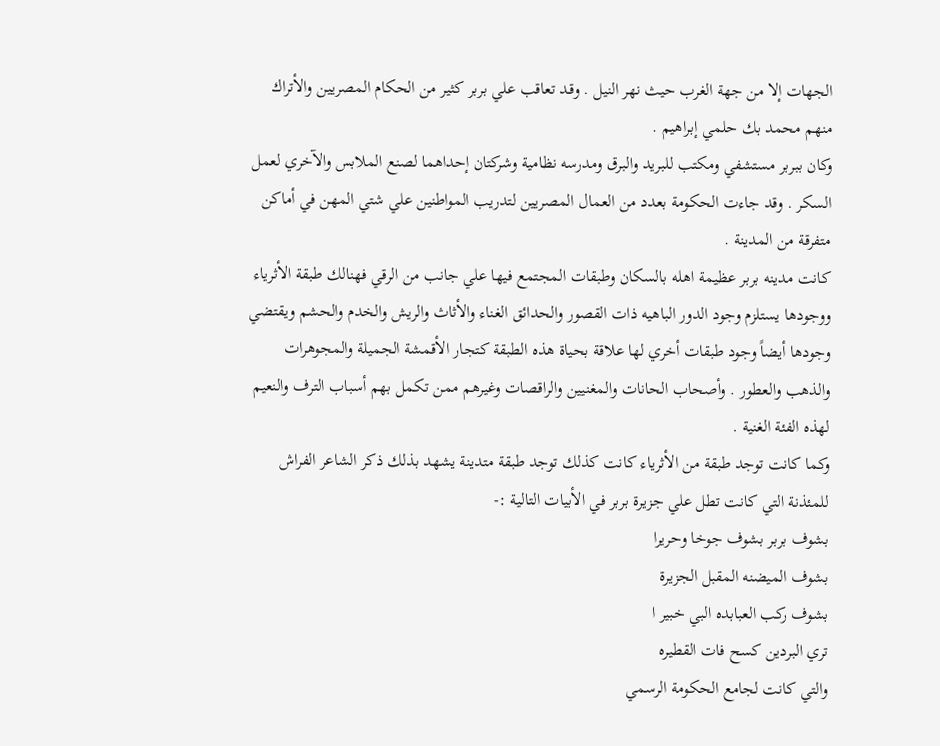الجهات إلا من جهة الغرب حيث نهر النيل . وقـد تعاقب علي بربر كثير من الحكام المصريين والأتراك منهم محمد بك حلمي إبراهيم .
وكان ببربر مستشفي ومكتب للبريد والبرق ومدرسه نظامية وشركتان إحداهما لصنع الملابس والآخري لعمل السكر . وقد جاءت الحكومة بعدد من العمال المصريين لتدريب المواطنين علي شتي المهن في أماكن متفرقة من المدينة .
كانت مدينه بربر عظيمة اهله بالسكان وطبقات المجتمع فيها علي جانب من الرقي فهنالك طبقة الأثرياء ووجودها يستلزم وجود الدور الباهيه ذات القصور والحدائق الغناء والأثاث والريش والخدم والحشم ويقتضي وجودها أيضاً وجود طبقات أخري لها علاقة بحياة هذه الطبقة كتجار الأقمشة الجميلة والمجوهرات والذهب والعطور . وأصحاب الحانات والمغنيين والراقصات وغيرهم ممن تكمل بهم أسباب الترف والنعيم لهذه الفئة الغنية .
وكما كانت توجد طبقة من الأثرياء كانت كذلك توجد طبقة متدينة يشهد بذلك ذكر الشاعر الفراش للمئذنة التي كانت تطل علي جزيرة بربر في الأبيات التالية :-
بشوف بربر بشوف جوخا وحريرا
بشوف الميضنه المقبل الجزيرة
بشوف ركب العبابده البي خبير ا
تري البردين كسح فات القطيره
والتي كانت لجامع الحكومة الرسمي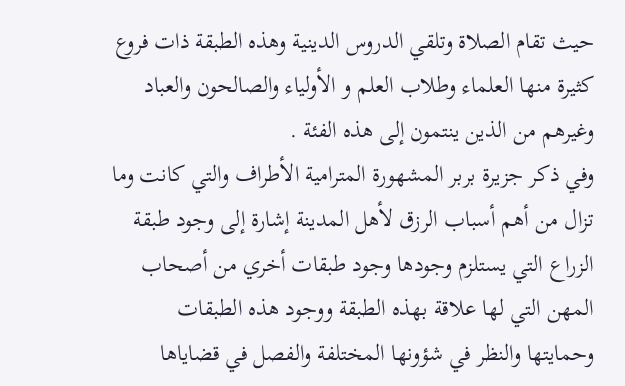حيث تقام الصلاة وتلقي الدروس الدينية وهذه الطبقة ذات فروع كثيرة منها العلماء وطلاب العلم و الأولياء والصالحون والعباد وغيرهم من الذين ينتمون إلى هذه الفئة .
وفي ذكر جزيرة بربر المشهورة المترامية الأطراف والتي كانت وما تزال من أهم أسباب الرزق لأهل المدينة إشارة إلى وجود طبقة الزراع التي يستلزم وجودها وجود طبقات أخري من أصحاب المهن التي لها علاقة بهذه الطبقة ووجود هذه الطبقات وحمايتها والنظر في شؤونها المختلفة والفصل في قضاياها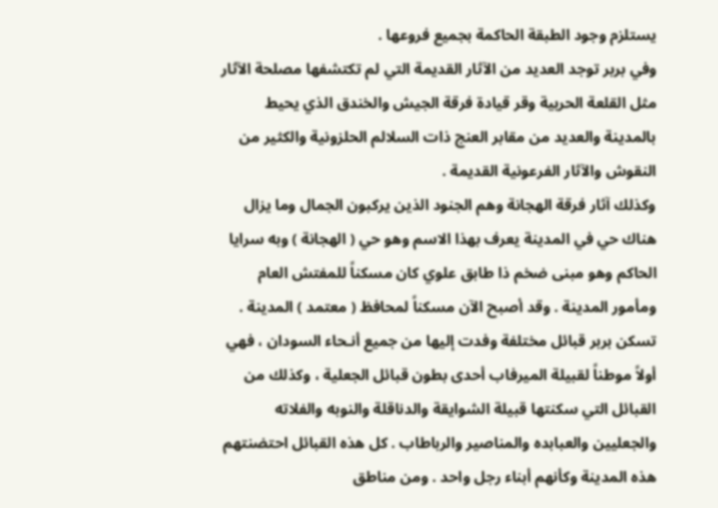يستلزم وجود الطبقة الحاكمة بجميع فروعها .
وفي بربر توجد العديد من الآثار القديمة التي لم تكتشفها مصلحة الآثار مثل القلعة الحربية وقر قيادة فرقة الجيش والخندق الذي يحيط بالمدينة والعديد من مقابر العنج ذات السلالم الحلزونية والكثير من النقوش والآثار الفرعونية القديمة .
وكذلك آثار فرقة الهجانة وهم الجنود الذين يركبون الجمال وما يزال هناك حي في المدينة يعرف بهذا الاسم وهو حي ( الهجانة ) وبه سرايا الحاكم وهو مبنى ضخم ذا طابق علوي كان مسكناً للمفتش العام ومأمور المدينة . وقد أصبح الآن مسكناً لمحافظ ( معتمد ) المدينة .
تسكن بربر قبائل مختلفة وفدت إليها من جميع أنـحاء السودان ، فهي أولاً موطناً لقبيلة الميرفاب أحدى بطون قبائل الجعلية ، وكذلك من القبائل التي سكنتها قبيلة الشوايقة والدناقلة والنوبه والفلاته والجعليين والعبابده والمناصير والرباطاب . كل هذه القبائل احتضنتهم هذه المدينة وكأنهم أبناء رجل واحد . ومن مناطق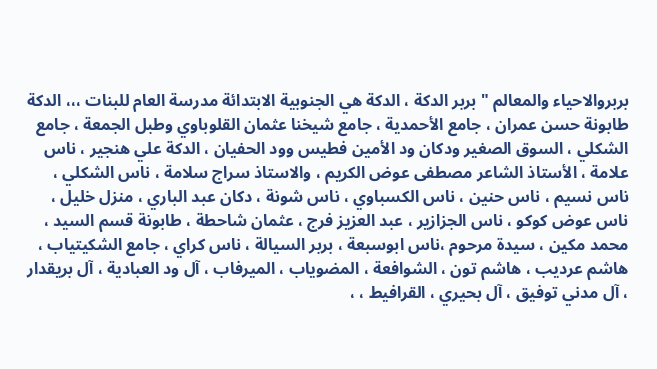بربروالاحياء والمعالم " بربر الدكة ، الدكة هي الجنوبية الابتدائة مدرسة العام للبنات ،،، الدكة طابونة حسن عمران ، جامع الأحمدية ، جامع شيخنا عثمان القلوباوي وطبل الجمعة ، جامع الشكلي ، السوق الصغير ودكان ود الأمين فطيس وود الحفيان ، الدكة علي هنجير ، ناس علامة ، الأستاذ الشاعر مصطفى عوض الكريم ، والاستاذ سراج سلامة ، ناس الشكلي ، ناس نسيم ، ناس حنين ، ناس الكسباوي ، ناس شونة ، دكان عبد الباري ، منزل خليل ، ناس عوض كوكو ، ناس الجزازير ، عبد العزيز فرج ، عثمان شاحطة ، طابونة قسم السيد ، محمد مكين ، سيدة مرحوم ،ناس ابوسبعة ، بربر السيالة ، ناس كراي ، جامع الشكيتياب ، هاشم عرديب ، هاشم تون ، الشوافعة ، المضوياب ، الميرفاب ، آل ود العبادية ، آل بريقدار ، آل مدني توفيق ، آل بحيري ، القرافيط ، ،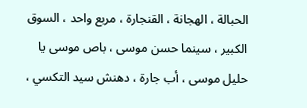الحبالة ، الهجانة ، القنجارة ، مربع واحد ، السوق الكبير ، سينما حسن موسى ، باص موسى يا حليل موسى ، أب جارة ، دهنش سيد التكسي ،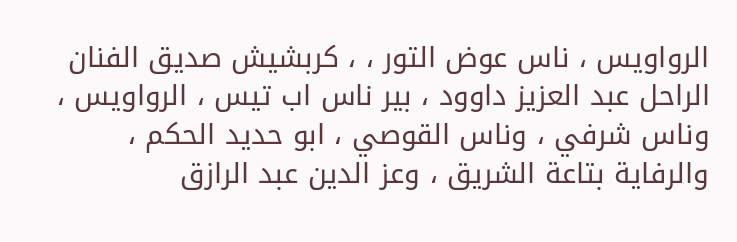الرواويس ، ناس عوض التور ، ، كربشيش صديق الفنان الراحل عبد العزيز داوود ، بير ناس اب تيس ، الرواويس ، وناس شرفي ، وناس القوصي ، ابو حديد الحكم ، والرفاية بتاعة الشريق ، وعز الدين عبد الرازق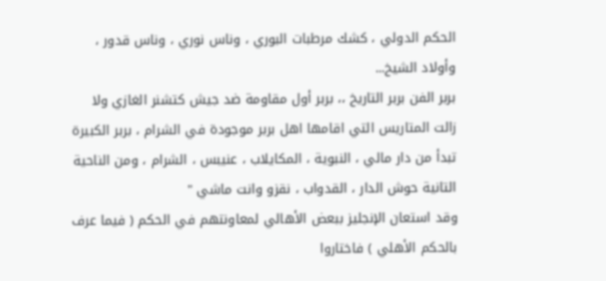الحكم الدولي ، كشك مرطبات البوري ، وناس نوري ، وناس قدور ، وأولاد الشيخ...
بربر الفن بربر التاريخ ،، بربر أول مقاومة ضد جيش كتشنر الغازي ولا زالت المتاريس التي اقامها اهل بربر موجودة في الشرام ، بربر الكبيرة تبدأ من دار مالي ، النبوية ، المكايلاب ، عنيبس ، الشرام ، ومن الناحية التانية حوش الدار ، القدواب ، نقزو وانت ماشي "
وقد استعان الإنجليز ببعض الأهالي لمعاونتهم في الحكم ( فيما عرف بالحكم الأهلي ) فاختاروا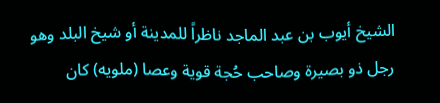الشيخ أيوب بن عبد الماجد ناظراً للمدينة أو شيخ البلد وهو رجل ذو بصيرة وصاحب حُجة قوية وعصا (ملويه) كان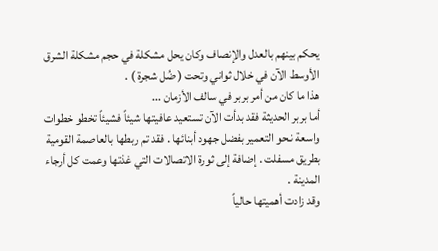يحكم بينهم بالعدل والإنصاف وكان يحل مشكلة في حجم مشكلة الشرق الأوسط الآن في خلال ثواني وتحت ( ضُل شجرة ) .
هذا ما كان من أمر بربر في سالف الأزمان ...
أما بربر الحديثة فقد بدأت الآن تستعيد عافيتها شيئاً فشيئاً تخطو خطوات واسعة نـحو التعمير بفضل جهود أبنائها . فقد تم ربطها بالعاصمة القومية بطريق مسفلت . إضافة إلى ثورة الاتصالات التي غذتها وعمت كل أرجاء المدينة .
وقد زادت أهميتها حالياً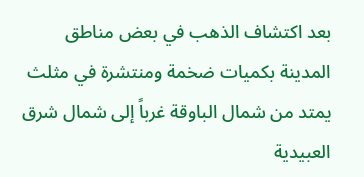بعد اكتشاف الذهب في بعض مناطق المدينة بكميات ضخمة ومنتشرة في مثلث يمتد من شمال الباوقة غرباً إلى شمال شرق العبيدية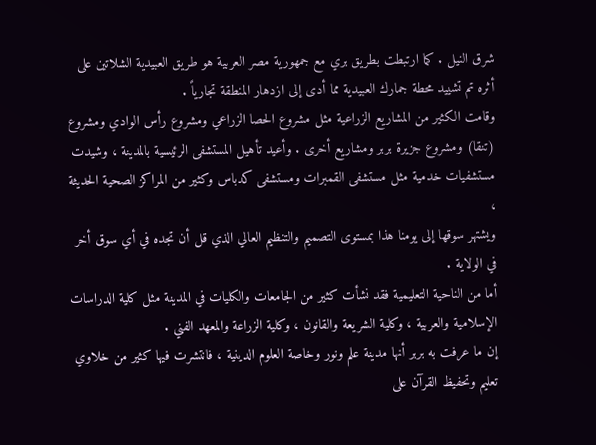شرق النيل . كما ارتبطت بطريق بري مع جمهورية مصر العربية هو طريق العبيدية الشلاتين على أثره تم تشييد محطة جمارك العبيدية مما أدى إلى ازدهار المنطقة تجارياً .
وقامت الكثير من المشاريع الزراعية مثل مشروع الحصا الزراعي ومشروع رأس الوادي ومشروع (تنقا) ومشروع جزيرة بربر ومشاريع أخرى . وأعيد تأهيل المستشفى الرئيسية بالمدينة ، وشيدت مستشفيات خدمية مثل مستشفى القمبرات ومستشفى كدباس وكثير من المراكز الصحية الحديثة ،
ويشتهر سوقها إلى يومنا هذا بمستوى التصميم والتنظيم العالي الذي قل أن تجده في أي سوق أخر في الولاية .
أما من الناحية التعليمية فقد نشأت كثير من الجامعات والكليات في المدينة مثل كلية الدراسات الإسلامية والعربية ، وكلية الشريعة والقانون ، وكلية الزراعة والمعهد الفني .
إن ما عرفت به بربر أنها مدينة علم ونور وخاصة العلوم الدينية ، فانتشرت فيها كثير من خلاوي تعليم وتحفيظ القرآن على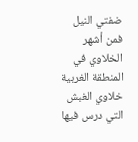ضفتي النيل فمن أشهر الخلاوي في المنطقة الغربية خلاوي الغبش التي درس فيها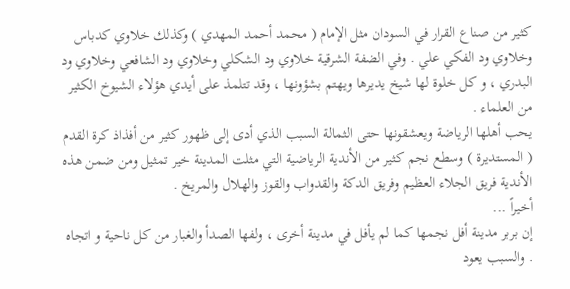كثير من صناع القرار في السودان مثل الإمام ( محمد أحمد المهدي ) وكذلك خلاوي كدباس وخلاوي ود الفكي علي . وفي الضفة الشرقية خلاوي ود الشكلي وخلاوي ود الشافعي وخلاوي ود البدري ، و كل خلوة لها شيخ يديرها ويهتم بشؤونها ، وقد تتلمذ على أيدي هؤلاء الشيوخ الكثير من العلماء .
يحب أهلها الرياضة ويعشقونها حتى الثمالة السبب الذي أدى إلى ظهور كثير من أفذاذ كرة القدم ( المستديرة ) وسطع نجم كثير من الأندية الرياضية التي مثلت المدينة خير تمثيل ومن ضمن هذه الأندية فريق الجلاء العظيم وفريق الدكة والقدواب والقوز والهلال والمريخ .
أخيراً ...
إن بربر مدينة أفل نجمها كما لم يأفل في مدينة أخرى ، ولفها الصدأ والغبار من كل ناحية و اتجاه . والسبب يعود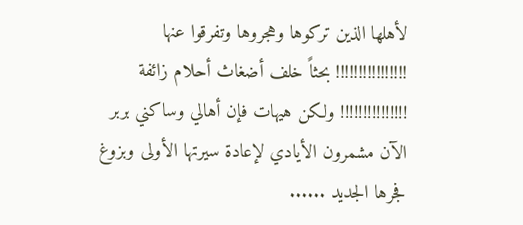لأهلها الذين تركوها وهجروها وتفرقوا عنها !!!!!!!!!!!!!!!! بحثاً خلف أضغاث أحلام زائفة !!!!!!!!!!!!!!! ولكن هيهات فإن أهالي وساكني بربر الآن مشمرون الأيادي لإعادة سيرتها الأولى وبزوغ فجرها الجديد ......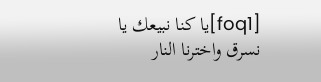[foq1]يا كنا نبيعك يا نسرق واخترنا النار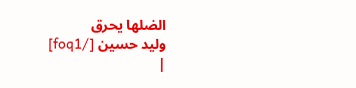الضلها يحرق
وليد حسين [/foq1]
|